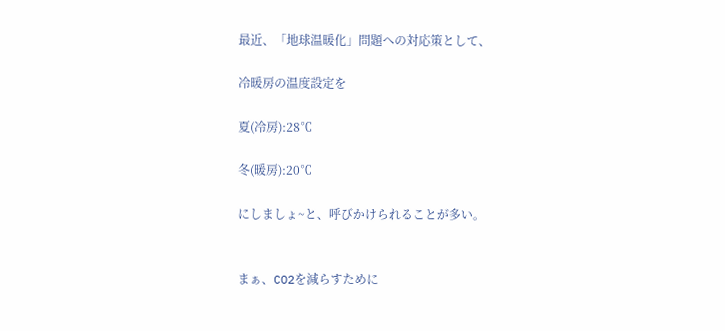最近、「地球温暖化」問題への対応策として、

冷暖房の温度設定を

夏(冷房):28℃

冬(暖房):20℃

にしましょ~と、呼びかけられることが多い。


まぁ、CO2を減らすために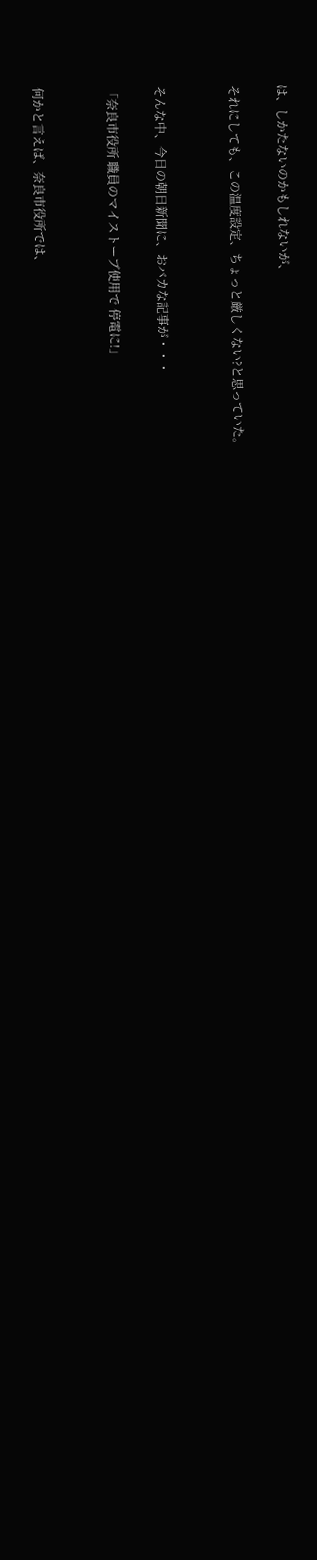は、しかたないのかもしれないが、

それにしても、この温度設定、ちょっと厳しくない?と思っていた。


そんな中、今日の朝日新聞に、おバカな記事が・・・

「奈良市役所 職員のマイストーブ使用で 停電に!」


何かと言えば、奈良市役所では、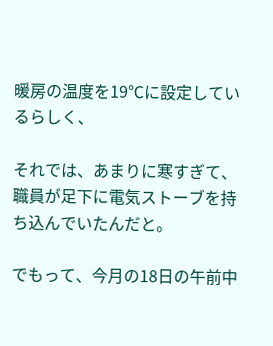暖房の温度を19℃に設定しているらしく、

それでは、あまりに寒すぎて、職員が足下に電気ストーブを持ち込んでいたんだと。

でもって、今月の18日の午前中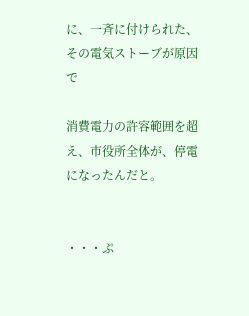に、一斉に付けられた、その電気ストーブが原因で

消費電力の許容範囲を超え、市役所全体が、停電になったんだと。


・・・ぷ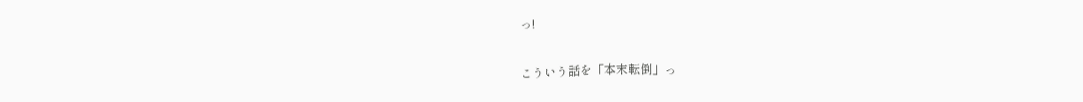っ!

こういう話を「本末転倒」っ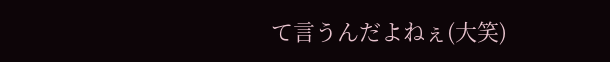て言うんだよねぇ(大笑)